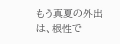もう真夏の外出は、根性で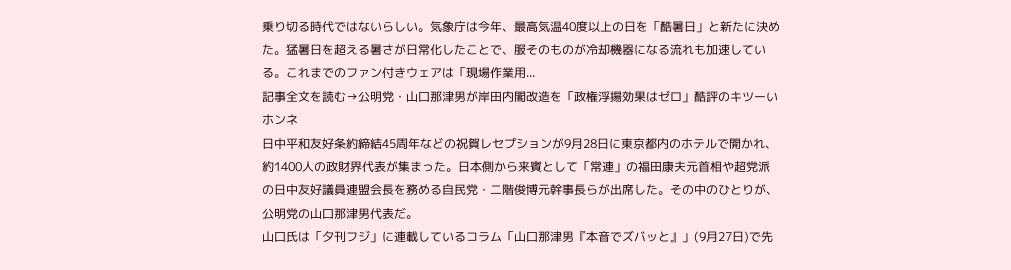乗り切る時代ではないらしい。気象庁は今年、最高気温40度以上の日を「酷暑日」と新たに決めた。猛暑日を超える暑さが日常化したことで、服そのものが冷却機器になる流れも加速している。これまでのファン付きウェアは「現場作業用...
記事全文を読む→公明党・山口那津男が岸田内閣改造を「政権浮揚効果はゼロ」酷評のキツーいホンネ
日中平和友好条約締結45周年などの祝賀レセプションが9月28日に東京都内のホテルで開かれ、約1400人の政財界代表が集まった。日本側から来賓として「常連」の福田康夫元首相や超党派の日中友好議員連盟会長を務める自民党・二階俊博元幹事長らが出席した。その中のひとりが、公明党の山口那津男代表だ。
山口氏は「夕刊フジ」に連載しているコラム「山口那津男『本音でズバッと』」(9月27日)で先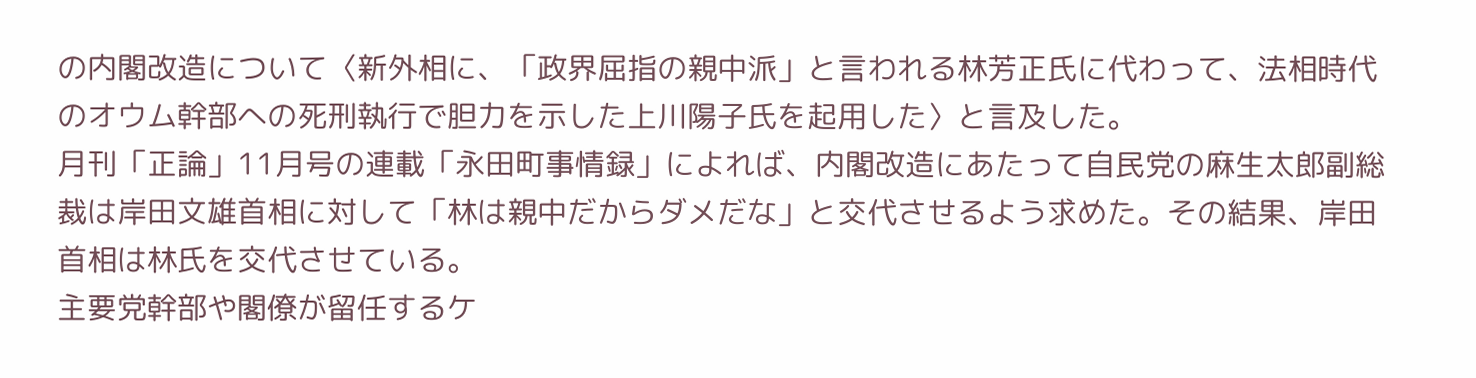の内閣改造について〈新外相に、「政界屈指の親中派」と言われる林芳正氏に代わって、法相時代のオウム幹部への死刑執行で胆力を示した上川陽子氏を起用した〉と言及した。
月刊「正論」11月号の連載「永田町事情録」によれば、内閣改造にあたって自民党の麻生太郎副総裁は岸田文雄首相に対して「林は親中だからダメだな」と交代させるよう求めた。その結果、岸田首相は林氏を交代させている。
主要党幹部や閣僚が留任するケ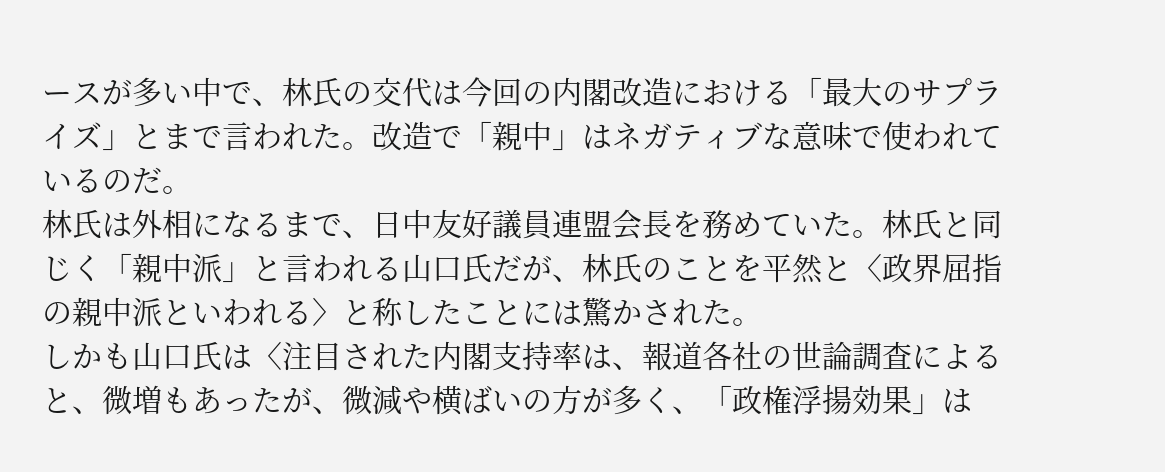ースが多い中で、林氏の交代は今回の内閣改造における「最大のサプライズ」とまで言われた。改造で「親中」はネガティブな意味で使われているのだ。
林氏は外相になるまで、日中友好議員連盟会長を務めていた。林氏と同じく「親中派」と言われる山口氏だが、林氏のことを平然と〈政界屈指の親中派といわれる〉と称したことには驚かされた。
しかも山口氏は〈注目された内閣支持率は、報道各社の世論調査によると、微増もあったが、微減や横ばいの方が多く、「政権浮揚効果」は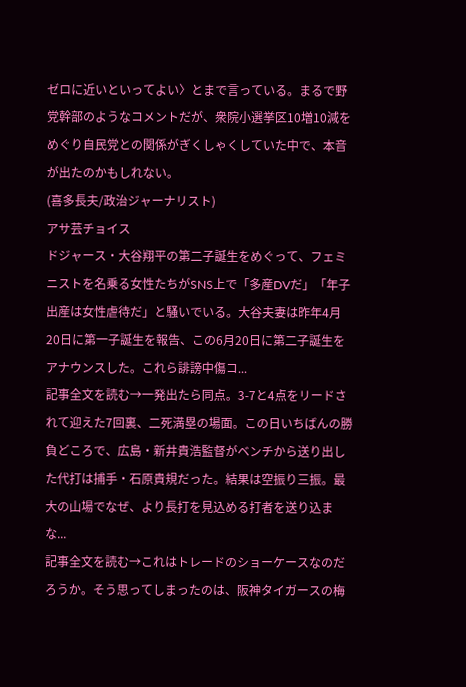ゼロに近いといってよい〉とまで言っている。まるで野党幹部のようなコメントだが、衆院小選挙区10増10減をめぐり自民党との関係がぎくしゃくしていた中で、本音が出たのかもしれない。
(喜多長夫/政治ジャーナリスト)
アサ芸チョイス
ドジャース・大谷翔平の第二子誕生をめぐって、フェミニストを名乗る女性たちがSNS上で「多産DVだ」「年子出産は女性虐待だ」と騒いでいる。大谷夫妻は昨年4月20日に第一子誕生を報告、この6月20日に第二子誕生をアナウンスした。これら誹謗中傷コ...
記事全文を読む→一発出たら同点。3-7と4点をリードされて迎えた7回裏、二死満塁の場面。この日いちばんの勝負どころで、広島・新井貴浩監督がベンチから送り出した代打は捕手・石原貴規だった。結果は空振り三振。最大の山場でなぜ、より長打を見込める打者を送り込まな...
記事全文を読む→これはトレードのショーケースなのだろうか。そう思ってしまったのは、阪神タイガースの梅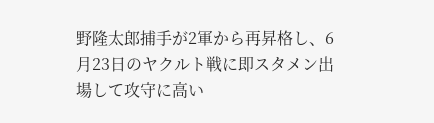野隆太郎捕手が2軍から再昇格し、6月23日のヤクルト戦に即スタメン出場して攻守に高い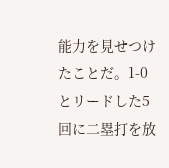能力を見せつけたことだ。1-0とリードした5回に二塁打を放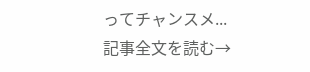ってチャンスメ...
記事全文を読む→